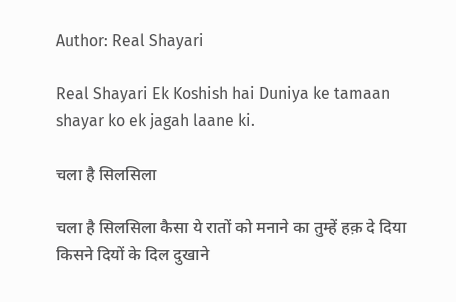Author: Real Shayari

Real Shayari Ek Koshish hai Duniya ke tamaan shayar ko ek jagah laane ki.

चला है सिलसिला

चला है सिलसिला कैसा ये रातों को मनाने का तुम्हें हक़ दे दिया किसने दियों के दिल दुखाने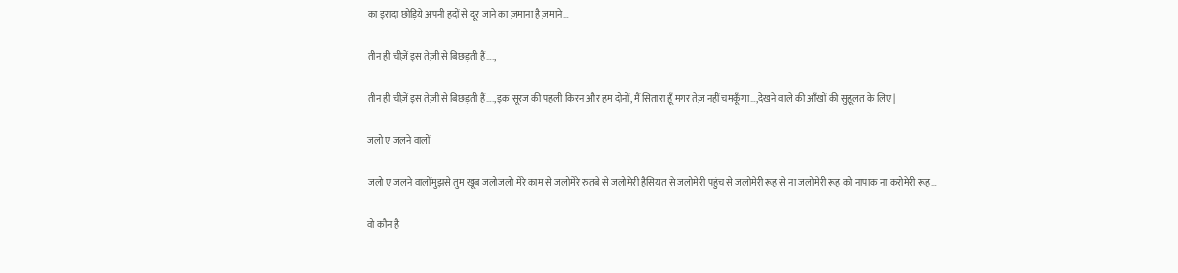का इरादा छोड़िये अपनी हदों से दूर जाने का ज़माना है ज़माने…

तीन ही चीज़ें इस तेज़ी से बिछड़ती हैं….,

तीन ही चीज़ें इस तेज़ी से बिछड़ती हैं….,इक सूरज की पहली किरन और हम दोनों, मैं सितारा हूँ मगर तेज़ नहीं चमकूँगा…,देखने वाले की आँखों की सुहूलत के लिए|

जलो ए जलने वालों

जलो ए जलने वालोंमुझसे तुम खूब जलोजलो मेरे काम से जलोमेरे रुतबे से जलोमेरी हैसियत से जलोमेरी पहुंच से जलोमेरी रूह से ना जलोमेरी रूह को नापाक ना करोमेरी रूह…

वो कौन है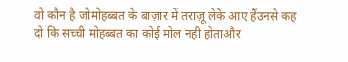वो कौन है जोमोहब्बत के बाज़ार में तराज़ू लेके आए हैंउनसे कह दो कि सच्ची मोहब्बत का कोई मोल नही होताऔर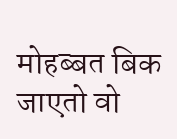मोहब्बत बिक जाएतो वो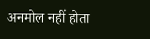अनमोल नहीं होता